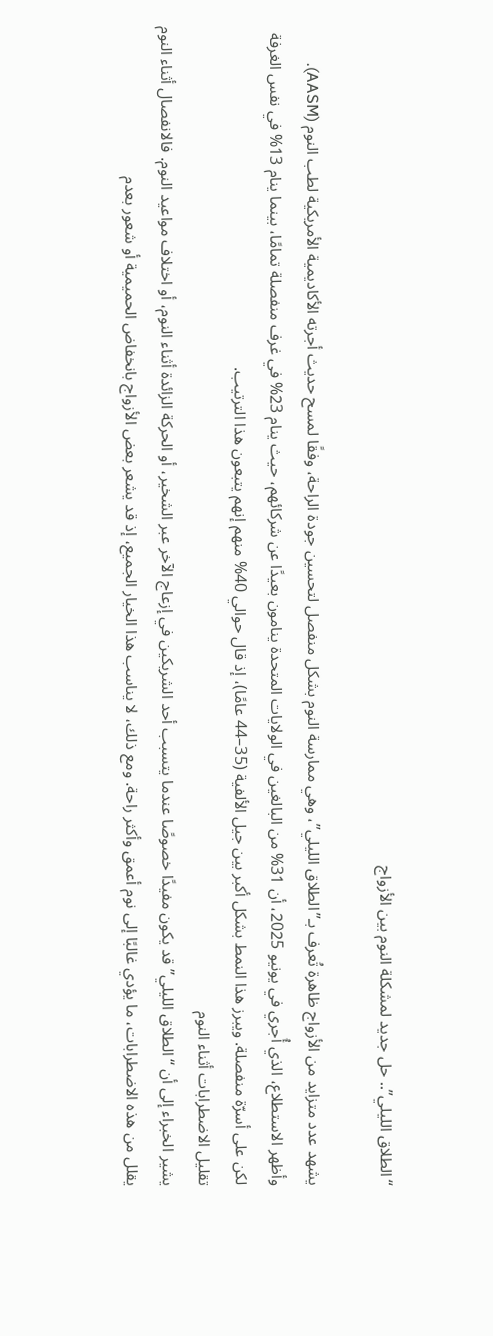“الطلاق الليلي”.. حل جديد لمشكلة النوم بين الأزواج

يشهد عدد متزايد من الأزواج ظاهرة تُعرف بـ”الطلاق الليلي”، وهي ممارسة النوم بشكل منفصل لتحسين جودة الراحة، وفقًا لمسح حديث أجرته الأكاديمية الأمريكية لطب النوم (AASM).
وأظهر الاستطلاع، الذي أُجري في يونيو 2025، أن 31% من البالغين في الولايات المتحدة ينامون بعيدًا عن شركائهم، حيث ينام 23% في غرف منفصلة تمامًا، بينما ينام 13% في نفس الغرفة لكن على أسرّة منفصلة. ويبرز هذا النمط بشكل أكبر بين جيل الألفية (35–44 عامًا)، إذ قال حوالي 40% منهم إنهم يتبعون هذا الترتيب.
تقليل الاضطرابات أثناء النوم
يشير الخبراء إلى أن “الطلاق الليلي” قد يكون مفيدًا خصوصًا عندما يتسبب أحد الشريكين في إزعاج الآخر عبر الشخير، أو الحركة الزائدة أثناء النوم، أو اختلاف مواعيد النوم. فالانفصال أثناء النوم يقلل من هذه الاضطرابات، ما يؤدي غالبًا إلى نوم أعمق وأكثر راحة. ومع ذلك، لا يناسب هذا الخيار الجميع، إذ قد يشعر بعض الأزواج بانخفاض الحميمية أو شعور بعدم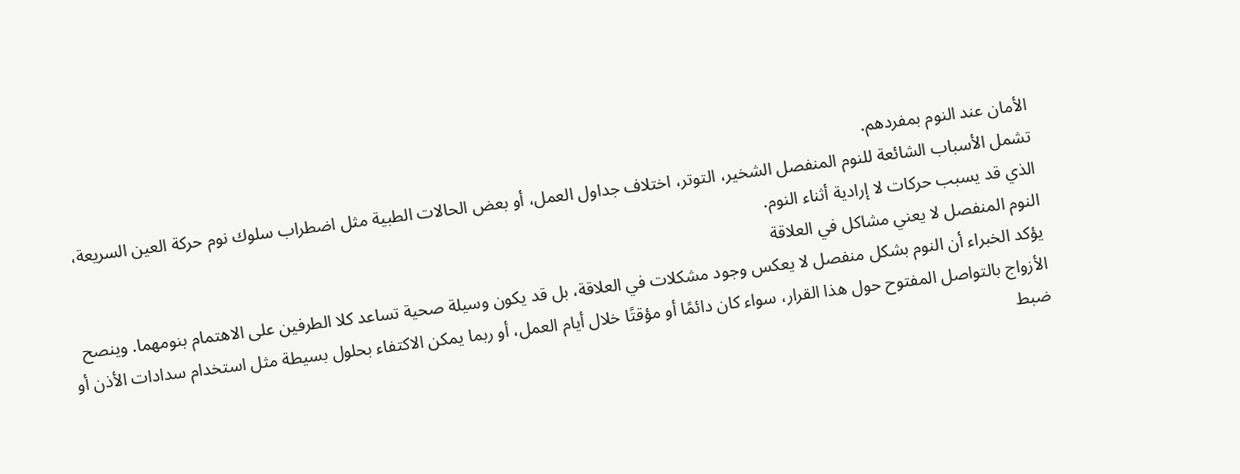الأمان عند النوم بمفردهم.
تشمل الأسباب الشائعة للنوم المنفصل الشخير، التوتر، اختلاف جداول العمل، أو بعض الحالات الطبية مثل اضطراب سلوك نوم حركة العين السريعة، الذي قد يسبب حركات لا إرادية أثناء النوم.
النوم المنفصل لا يعني مشاكل في العلاقة
يؤكد الخبراء أن النوم بشكل منفصل لا يعكس وجود مشكلات في العلاقة، بل قد يكون وسيلة صحية تساعد كلا الطرفين على الاهتمام بنومهما. وينصح الأزواج بالتواصل المفتوح حول هذا القرار، سواء كان دائمًا أو مؤقتًا خلال أيام العمل، أو ربما يمكن الاكتفاء بحلول بسيطة مثل استخدام سدادات الأذن أو ضبط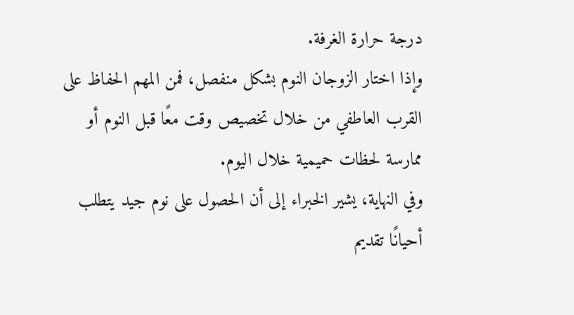درجة حرارة الغرفة.
وإذا اختار الزوجان النوم بشكل منفصل، فمن المهم الحفاظ على القرب العاطفي من خلال تخصيص وقت معًا قبل النوم أو ممارسة لحظات حميمية خلال اليوم.
وفي النهاية، يشير الخبراء إلى أن الحصول على نوم جيد يتطلب أحيانًا تقديم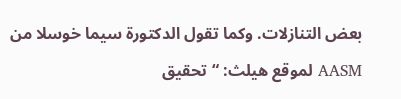بعض التنازلات. وكما تقول الدكتورة سيما خوسلا من AASM لموقع هيلث: “تحقيق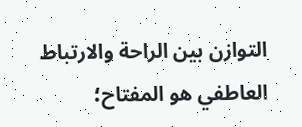التوازن بين الراحة والارتباط العاطفي هو المفتاح؛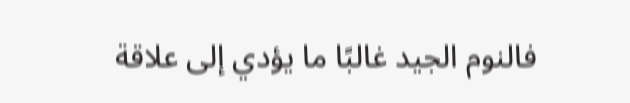فالنوم الجيد غالبًا ما يؤدي إلى علاقة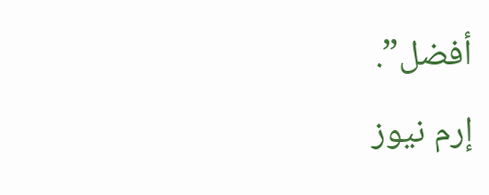أفضل”.
إرم نيوز